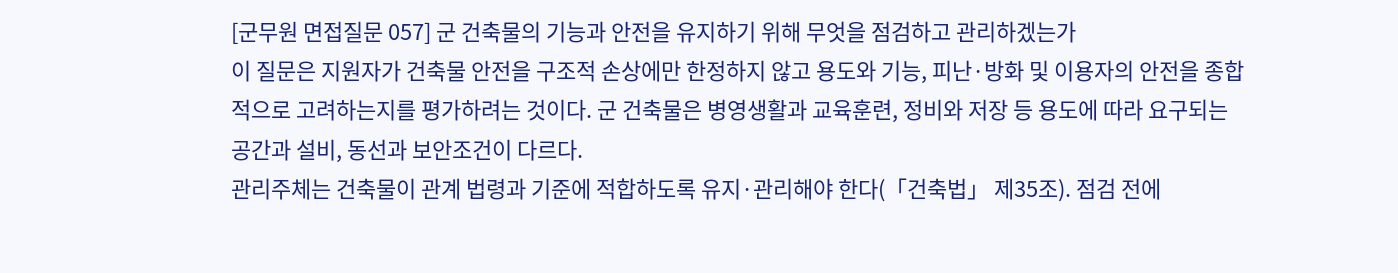[군무원 면접질문 057] 군 건축물의 기능과 안전을 유지하기 위해 무엇을 점검하고 관리하겠는가
이 질문은 지원자가 건축물 안전을 구조적 손상에만 한정하지 않고 용도와 기능, 피난·방화 및 이용자의 안전을 종합적으로 고려하는지를 평가하려는 것이다. 군 건축물은 병영생활과 교육훈련, 정비와 저장 등 용도에 따라 요구되는 공간과 설비, 동선과 보안조건이 다르다.
관리주체는 건축물이 관계 법령과 기준에 적합하도록 유지·관리해야 한다(「건축법」 제35조). 점검 전에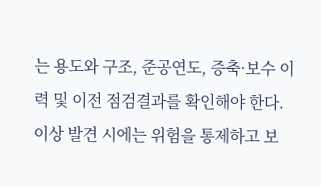는 용도와 구조, 준공연도, 증축·보수 이력 및 이전 점검결과를 확인해야 한다.
이상 발견 시에는 위험을 통제하고 보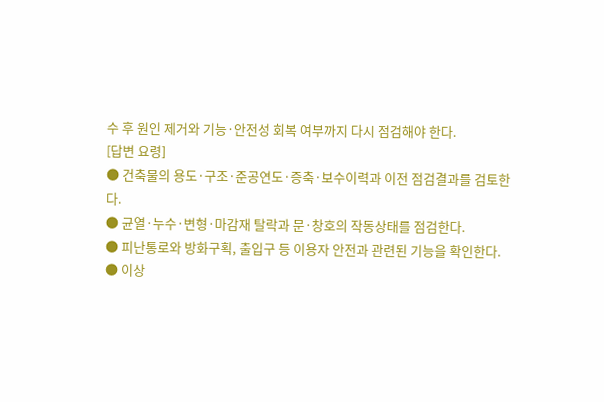수 후 원인 제거와 기능·안전성 회복 여부까지 다시 점검해야 한다.
[답변 요령]
● 건축물의 용도·구조·준공연도·증축·보수이력과 이전 점검결과를 검토한다.
● 균열·누수·변형·마감재 탈락과 문·창호의 작동상태를 점검한다.
● 피난통로와 방화구획, 출입구 등 이용자 안전과 관련된 기능을 확인한다.
● 이상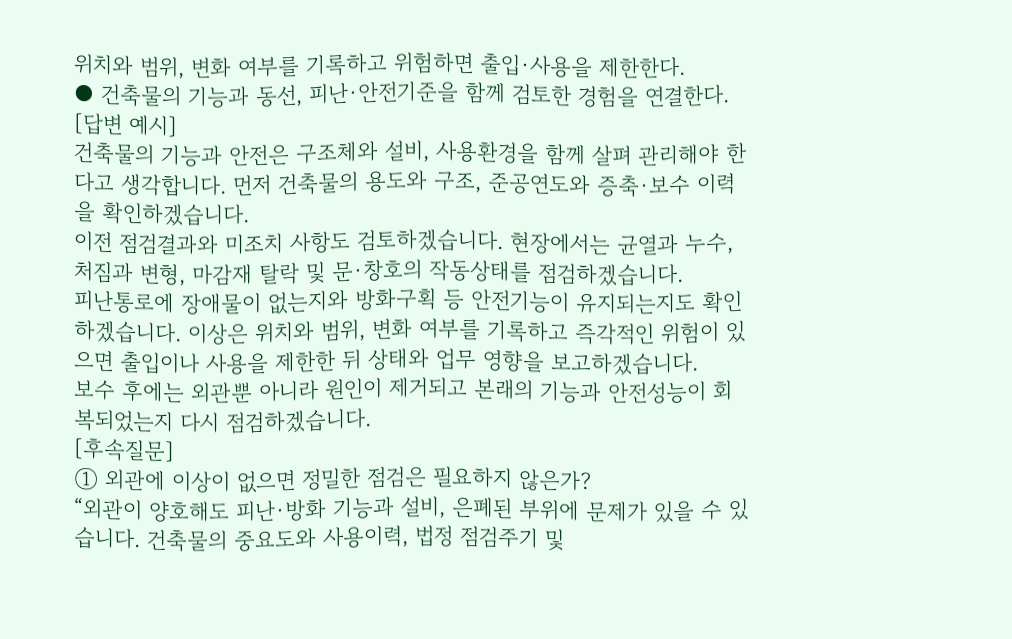위치와 범위, 변화 여부를 기록하고 위험하면 출입·사용을 제한한다.
● 건축물의 기능과 동선, 피난·안전기준을 함께 검토한 경험을 연결한다.
[답변 예시]
건축물의 기능과 안전은 구조체와 설비, 사용환경을 함께 살펴 관리해야 한다고 생각합니다. 먼저 건축물의 용도와 구조, 준공연도와 증축·보수 이력을 확인하겠습니다.
이전 점검결과와 미조치 사항도 검토하겠습니다. 현장에서는 균열과 누수, 처짐과 변형, 마감재 탈락 및 문·창호의 작동상태를 점검하겠습니다.
피난통로에 장애물이 없는지와 방화구획 등 안전기능이 유지되는지도 확인하겠습니다. 이상은 위치와 범위, 변화 여부를 기록하고 즉각적인 위험이 있으면 출입이나 사용을 제한한 뒤 상태와 업무 영향을 보고하겠습니다.
보수 후에는 외관뿐 아니라 원인이 제거되고 본래의 기능과 안전성능이 회복되었는지 다시 점검하겠습니다.
[후속질문]
① 외관에 이상이 없으면 정밀한 점검은 필요하지 않은가?
“외관이 양호해도 피난·방화 기능과 설비, 은폐된 부위에 문제가 있을 수 있습니다. 건축물의 중요도와 사용이력, 법정 점검주기 및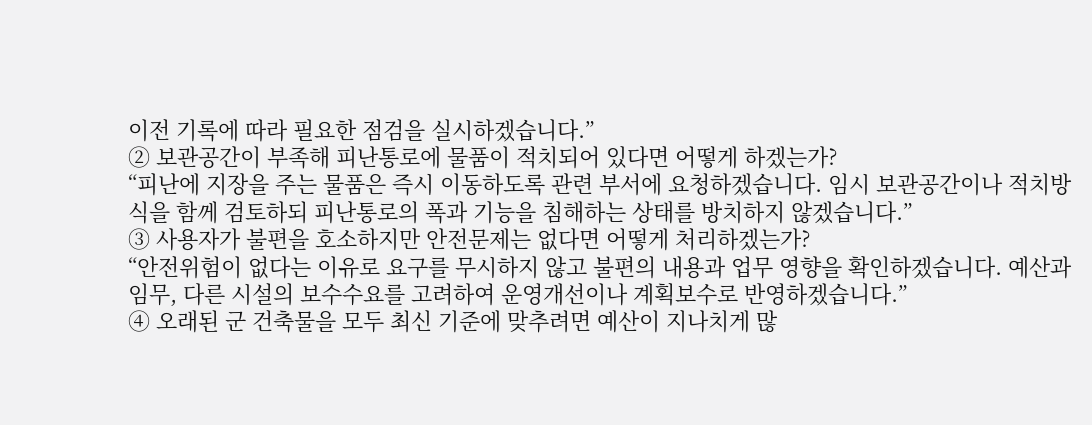이전 기록에 따라 필요한 점검을 실시하겠습니다.”
② 보관공간이 부족해 피난통로에 물품이 적치되어 있다면 어떻게 하겠는가?
“피난에 지장을 주는 물품은 즉시 이동하도록 관련 부서에 요청하겠습니다. 임시 보관공간이나 적치방식을 함께 검토하되 피난통로의 폭과 기능을 침해하는 상태를 방치하지 않겠습니다.”
③ 사용자가 불편을 호소하지만 안전문제는 없다면 어떻게 처리하겠는가?
“안전위험이 없다는 이유로 요구를 무시하지 않고 불편의 내용과 업무 영향을 확인하겠습니다. 예산과 임무, 다른 시설의 보수수요를 고려하여 운영개선이나 계획보수로 반영하겠습니다.”
④ 오래된 군 건축물을 모두 최신 기준에 맞추려면 예산이 지나치게 많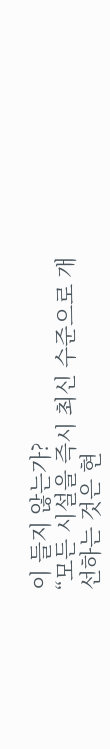이 들지 않는가?
“모든 시설을 즉시 최신 수준으로 개선하는 것은 현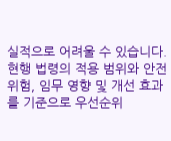실적으로 어려울 수 있습니다. 현행 법령의 적용 범위와 안전위험, 임무 영향 및 개선 효과를 기준으로 우선순위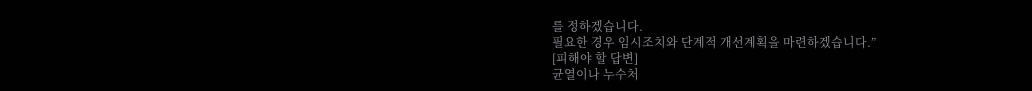를 정하겠습니다.
필요한 경우 임시조치와 단계적 개선계획을 마련하겠습니다.”
[피해야 할 답변]
균열이나 누수처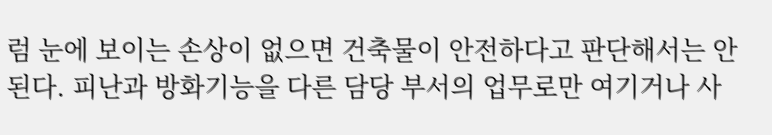럼 눈에 보이는 손상이 없으면 건축물이 안전하다고 판단해서는 안 된다. 피난과 방화기능을 다른 담당 부서의 업무로만 여기거나 사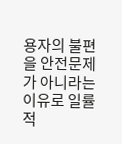용자의 불편을 안전문제가 아니라는 이유로 일률적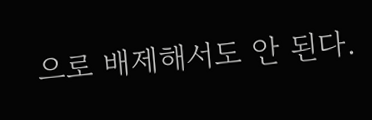으로 배제해서도 안 된다.